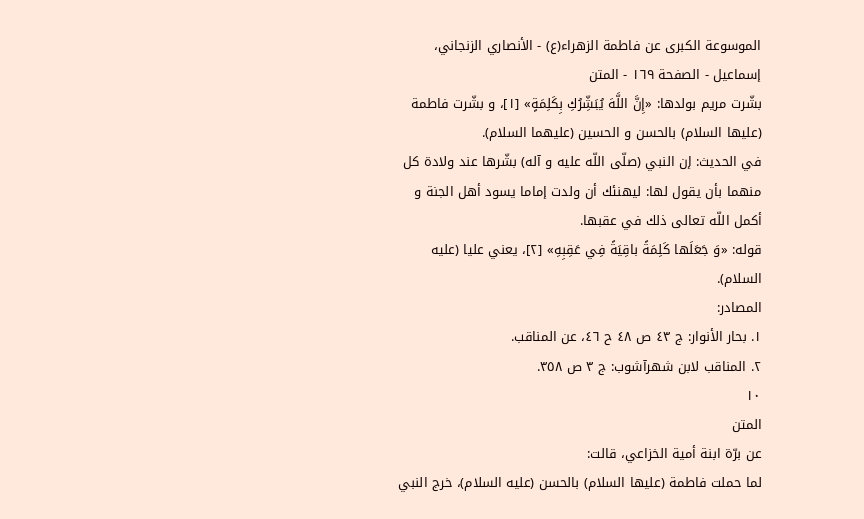الموسوعة الكبرى عن فاطمة الزهراء(ع) - الأنصاري الزنجاني، إسماعيل - الصفحة ١٦٩ - المتن
بشّرت مريم بولدها: «إِنَّ اللَّهَ يُبَشِّرُكِ بِكَلِمَةٍ» [١]، و بشّرت فاطمة (عليها السلام) بالحسن و الحسين (عليهما السلام).
في الحديث: إن النبي (صلّى اللّه عليه و آله) بشّرها عند ولادة كل منهما بأن يقول لها: ليهنئك أن ولدت إماما يسود أهل الجنة و أكمل اللّه تعالى ذلك في عقبها.
قوله: «وَ جَعَلَها كَلِمَةً باقِيَةً فِي عَقِبِهِ» [٢]، يعني عليا (عليه السلام).
المصادر:
١. بحار الأنوار: ج ٤٣ ص ٤٨ ح ٤٦، عن المناقب.
٢. المناقب لابن شهرآشوب: ج ٣ ص ٣٥٨.
١٠
المتن
عن برّة ابنة أمية الخزاعي، قالت:
لما حملت فاطمة (عليها السلام) بالحسن (عليه السلام)، خرج النبي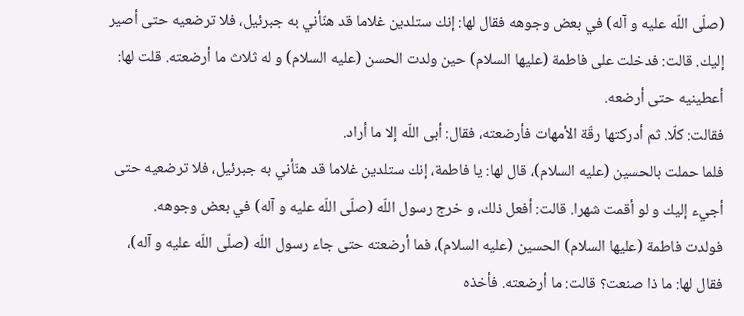(صلّى اللّه عليه و آله) في بعض وجوهه فقال لها: إنك ستلدين غلاما قد هنّأني به جبرئيل، فلا ترضعيه حتى أصير إليك. قالت: فدخلت على فاطمة (عليها السلام) حين ولدت الحسن (عليه السلام) و له ثلاث ما أرضعته. قلت لها: أعطينيه حتى أرضعه.
فقالت: كلّا. ثم أدركتها رقّة الأمهات فأرضعته، فقال: أبى اللّه إلا ما أراد.
فلما حملت بالحسين (عليه السلام)، قال لها: يا فاطمة، إنك ستلدين غلاما قد هنّأني به جبرئيل، فلا ترضعيه حتى أجيء إليك و لو أقمت شهرا. قالت: أفعل ذلك، و خرج رسول اللّه (صلّى اللّه عليه و آله) في بعض وجوهه.
فولدت فاطمة (عليها السلام) الحسين (عليه السلام)، فما أرضعته حتى جاء رسول اللّه (صلّى اللّه عليه و آله)، فقال لها: ما ذا صنعت؟ قالت: ما أرضعته. فأخذه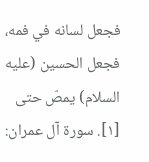فجعل لسانه في فمه، فجعل الحسين (عليه السلام) يمصّ حتى
[١]. سورة آل عمران: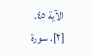الآية ٤٥.
[٢]. سورة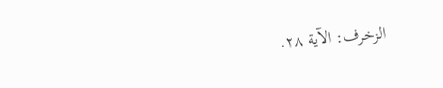الزخرف: الآية ٢٨.